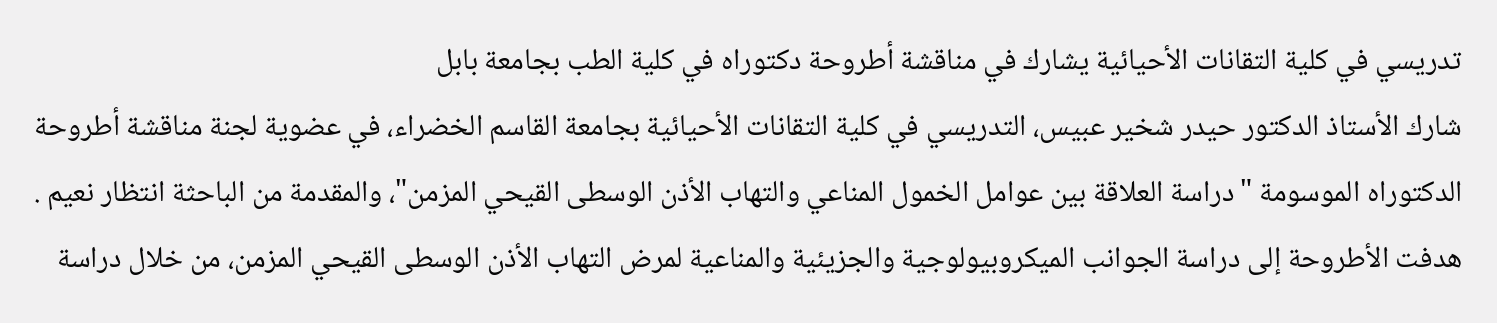تدريسي في كلية التقانات الأحيائية يشارك في مناقشة أطروحة دكتوراه في كلية الطب بجامعة بابل
شارك الأستاذ الدكتور حيدر شخير عبيس، التدريسي في كلية التقانات الأحيائية بجامعة القاسم الخضراء، في عضوية لجنة مناقشة أطروحة الدكتوراه الموسومة "دراسة العلاقة بين عوامل الخمول المناعي والتهاب الأذن الوسطى القيحي المزمن"، والمقدمة من الباحثة انتظار نعيم .
هدفت الأطروحة إلى دراسة الجوانب الميكروبيولوجية والجزيئية والمناعية لمرض التهاب الأذن الوسطى القيحي المزمن، من خلال دراسة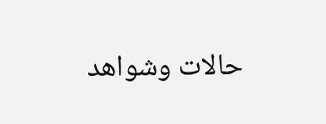حالات وشواهد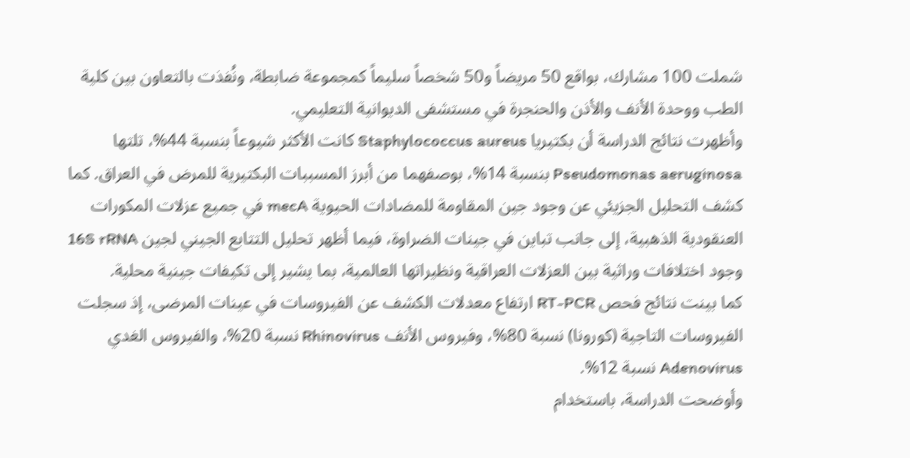شملت 100 مشارك، بواقع 50 مريضاً و50 شخصاً سليماً كمجموعة ضابطة، ونُفذت بالتعاون بين كلية الطب ووحدة الأنف والأذن والحنجرة في مستشفى الديوانية التعليمي.
وأظهرت نتائج الدراسة أن بكتيريا Staphylococcus aureus كانت الأكثر شيوعاً بنسبة 44%، تلتها Pseudomonas aeruginosa بنسبة 14%، بوصفهما من أبرز المسببات البكتيرية للمرض في العراق. كما كشف التحليل الجزيئي عن وجود جين المقاومة للمضادات الحيوية mecA في جميع عزلات المكورات العنقودية الذهبية، إلى جانب تباين في جينات الضراوة، فيما أظهر تحليل التتابع الجيني لجين 16S rRNA وجود اختلافات وراثية بين العزلات العراقية ونظيراتها العالمية، بما يشير إلى تكيفات جينية محلية.
كما بينت نتائج فحص RT-PCR ارتفاع معدلات الكشف عن الفيروسات في عينات المرضى، إذ سجلت الفيروسات التاجية (كورونا) نسبة 80%، وفيروس الأنف Rhinovirus نسبة 20%، والفيروس الغدي Adenovirus نسبة 12%.
وأوضحت الدراسة، باستخدام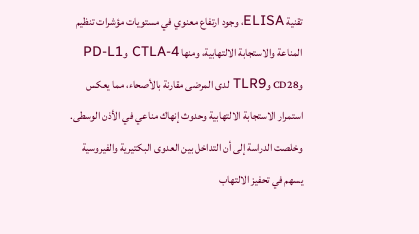تقنية ELISA، وجود ارتفاع معنوي في مستويات مؤشرات تنظيم المناعة والاستجابة الالتهابية، ومنها CTLA-4 وPD-L1 وCD28 وTLR9 لدى المرضى مقارنة بالأصحاء، مما يعكس استمرار الاستجابة الالتهابية وحدوث إنهاك مناعي في الأذن الوسطى.
وخلصت الدراسة إلى أن التداخل بين العدوى البكتيرية والفيروسية يسهم في تحفيز الالتهاب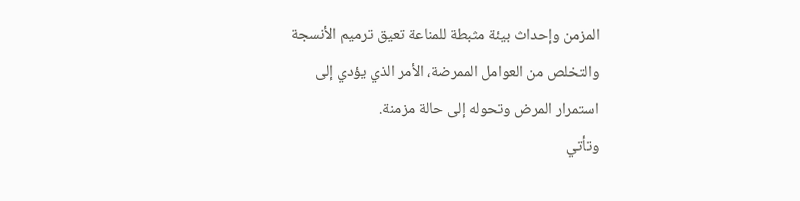المزمن وإحداث بيئة مثبطة للمناعة تعيق ترميم الأنسجة والتخلص من العوامل الممرضة، الأمر الذي يؤدي إلى استمرار المرض وتحوله إلى حالة مزمنة.
وتأتي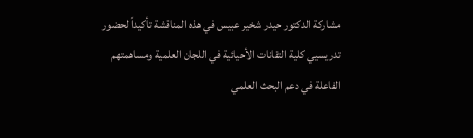مشاركة الدكتور حيدر شخير عبيس في هذه المناقشة تأكيداً لحضور تدريسيي كلية التقانات الأحيائية في اللجان العلمية ومساهمتهم الفاعلة في دعم البحث العلمي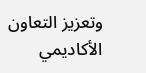وتعزيز التعاون الأكاديمي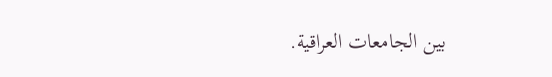بين الجامعات العراقية.